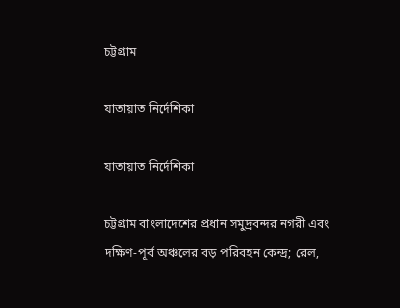চট্টগ্রাম

যাতায়াত নির্দেশিকা

যাতায়াত নির্দেশিকা

চট্টগ্রাম বাংলাদেশের প্রধান সমুদ্রবন্দর নগরী এবং দক্ষিণ-পূর্ব অঞ্চলের বড় পরিবহন কেন্দ্র; রেল,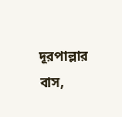দূরপাল্লার বাস,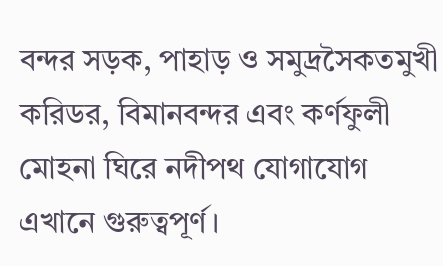বন্দর সড়ক, পাহাড় ও সমুদ্রসৈকতমুখী করিডর, বিমানবন্দর এবং কর্ণফুলী মোহনা ঘিরে নদীপথ যোগাযোগ এখানে গুরুত্বপূর্ণ।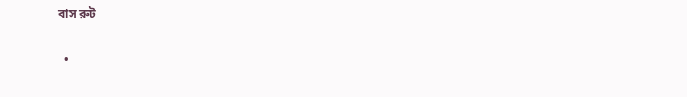বাস রুট

  •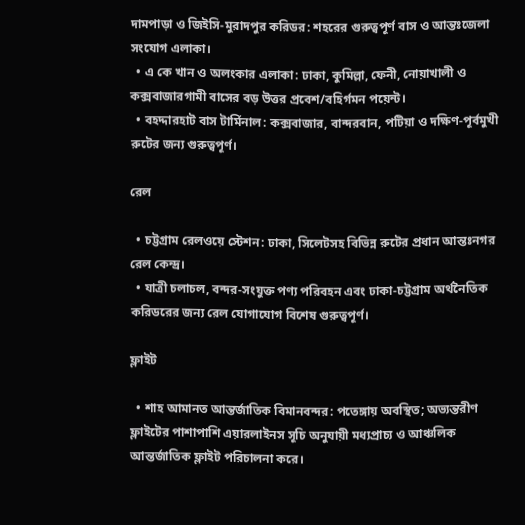দামপাড়া ও জিইসি-মুরাদপুর করিডর: শহরের গুরুত্বপূর্ণ বাস ও আন্তঃজেলা সংযোগ এলাকা।
  • এ কে খান ও অলংকার এলাকা: ঢাকা, কুমিল্লা, ফেনী, নোয়াখালী ও কক্সবাজারগামী বাসের বড় উত্তর প্রবেশ/বহির্গমন পয়েন্ট।
  • বহদ্দারহাট বাস টার্মিনাল: কক্সবাজার, বান্দরবান, পটিয়া ও দক্ষিণ-পূর্বমুখী রুটের জন্য গুরুত্বপূর্ণ।

রেল

  • চট্টগ্রাম রেলওয়ে স্টেশন: ঢাকা, সিলেটসহ বিভিন্ন রুটের প্রধান আন্তঃনগর রেল কেন্দ্র।
  • যাত্রী চলাচল, বন্দর-সংযুক্ত পণ্য পরিবহন এবং ঢাকা-চট্টগ্রাম অর্থনৈতিক করিডরের জন্য রেল যোগাযোগ বিশেষ গুরুত্বপূর্ণ।

ফ্লাইট

  • শাহ আমানত আন্তর্জাতিক বিমানবন্দর: পতেঙ্গায় অবস্থিত; অভ্যন্তরীণ ফ্লাইটের পাশাপাশি এয়ারলাইনস সূচি অনুযায়ী মধ্যপ্রাচ্য ও আঞ্চলিক আন্তর্জাতিক ফ্লাইট পরিচালনা করে।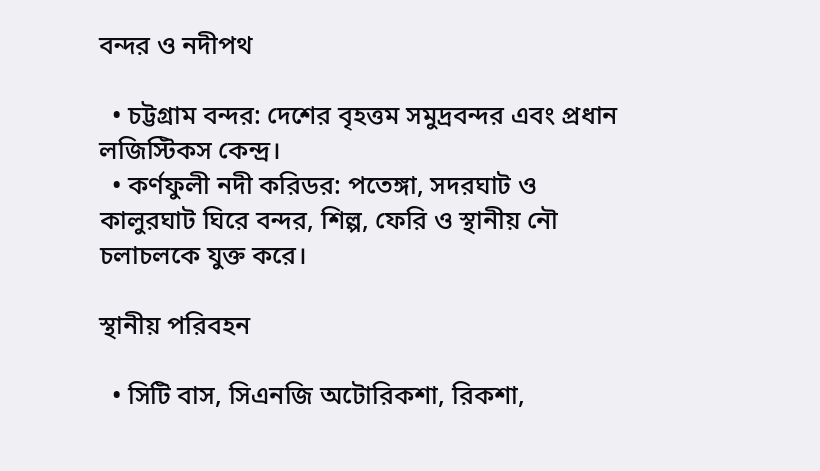বন্দর ও নদীপথ

  • চট্টগ্রাম বন্দর: দেশের বৃহত্তম সমুদ্রবন্দর এবং প্রধান লজিস্টিকস কেন্দ্র।
  • কর্ণফুলী নদী করিডর: পতেঙ্গা, সদরঘাট ও কালুরঘাট ঘিরে বন্দর, শিল্প, ফেরি ও স্থানীয় নৌ চলাচলকে যুক্ত করে।

স্থানীয় পরিবহন

  • সিটি বাস, সিএনজি অটোরিকশা, রিকশা,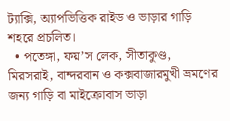ট্যাক্সি, অ্যাপভিত্তিক রাইড ও ভাড়ার গাড়ি শহরে প্রচলিত।
  • পতেঙ্গা, ফয়’স লেক, সীতাকুণ্ড, মিরসরাই, বান্দরবান ও কক্সবাজারমুখী ভ্রমণের জন্য গাড়ি বা মাইক্রোবাস ভাড়া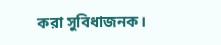করা সুবিধাজনক।